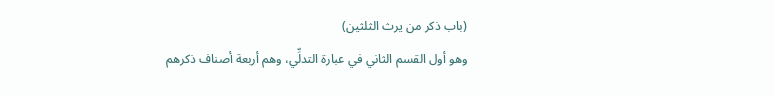(باب ذكر من يرث الثلثين)
وهو أول القسم الثاني في عبارة التدلِّي، وهم أربعة أصناف ذكرهم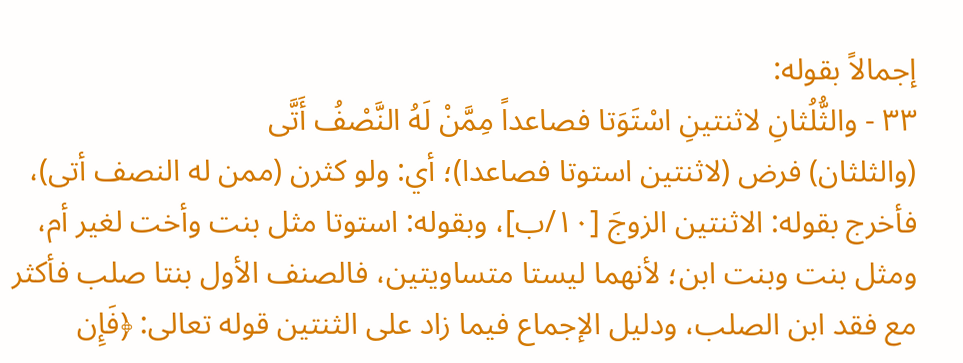إجمالاً بقوله:
٣٣ - والثُّلُثانِ لاثنتينِ اسْتَوَتا فصاعداً مِمَّنْ لَهُ النَّصْفُ أَتَّى
(والثلثان) فرض (لاثنتين استوتا فصاعدا)؛ أي: ولو كثرن (ممن له النصف أتى)، فأخرج بقوله: الاثنتين الزوجَ [١٠/ب]، وبقوله: استوتا مثل بنت وأخت لغير أم، ومثل بنت وبنت ابن؛ لأنهما ليستا متساويتين، فالصنف الأول بنتا صلب فأكثر مع فقد ابن الصلب، ودليل الإجماع فيما زاد على الثنتين قوله تعالى: ﴿فَإِن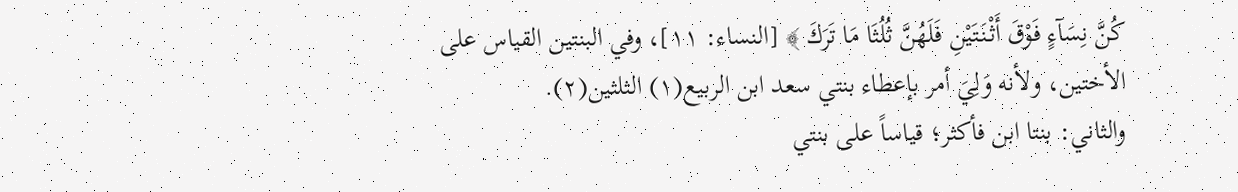كُنَّ نِسَآءٍ فَوْقَ أَثْنَتَيْنِ فَلَهُنَّ ثُلُثَا مَا تَرَكَ ﴾ [النساء: ١١]، وفي البنتين القياس على الأختين، ولأنه وَلِيَ أمر بإعطاء بنتي سعد ابن الربيع(١) الثلثين(٢).
والثاني: بنتا ابن فأكثر؛ قياساً على بنتي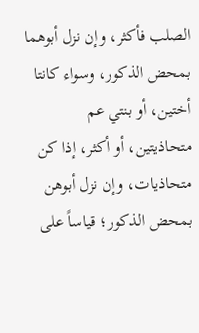الصلب فأكثر، وإن نزل أبوهما بمحض الذكور، وسواء كانتا أختين، أو بنتي عم متحاذيتين، أو أكثر، إذا كن متحاذيات، وإن نزل أبوهن بمحض الذكور؛ قياساً على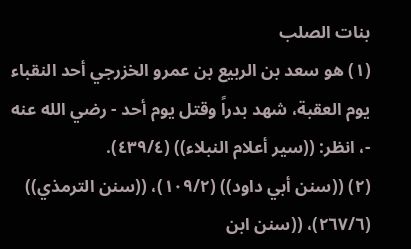بنات الصلب
(١) هو سعد بن الربيع بن عمرو الخزرجي أحد النقباء يوم العقبة، شهد بدراً وقتل يوم أحد - رضي الله عنه -، انظر: ((سير أعلام النبلاء)) (٤٣٩/٤).
(٢) ((سنن أبي داود)) (١٠٩/٢)، ((سنن الترمذي)) (٢٦٧/٦)، ((سنن ابن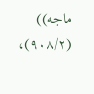ماجه)) (٩٠٨/٢)،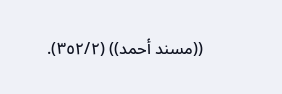((مسند أحمد)) (٣٥٢/٢).